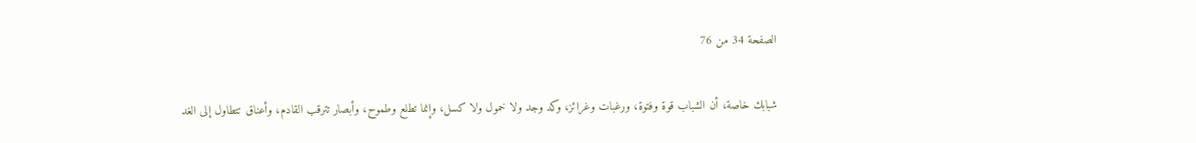الصفحة 34 من 76

شبابك خاصة، أن الشباب قوة وفتوة، ورغبات وغرائز، وكد وجد ولا خمول ولا كسل، وإنما تطلع وطموح، وأبصار تترقب القادم، وأعناق تتطاول إلى الغد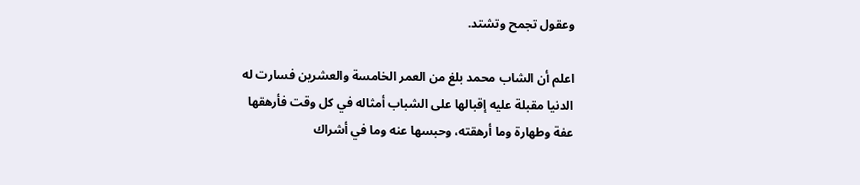وعقول تجمح وتشتد.

اعلم أن الشاب محمد بلغ من العمر الخامسة والعشرين فسارت له الدنيا مقبلة عليه إقبالها على الشباب أمثاله في كل وقت فأرهقها عفة وطهارة وما أرهقته، وحبسها عنه وما في أشراك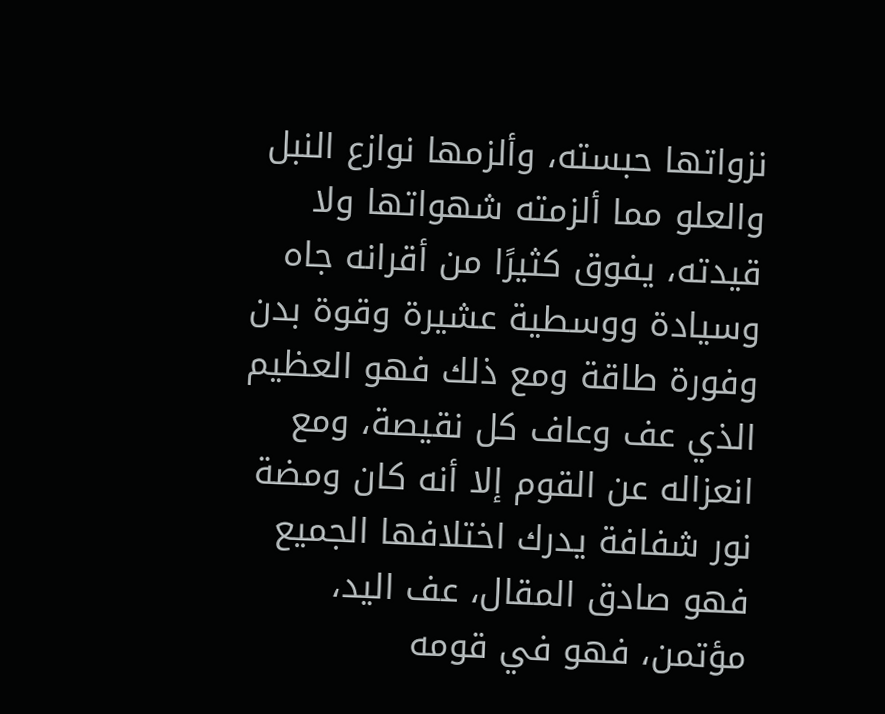نزواتها حبسته، وألزمها نوازع النبل والعلو مما ألزمته شهواتها ولا قيدته، يفوق كثيرًا من أقرانه جاه وسيادة ووسطية عشيرة وقوة بدن وفورة طاقة ومع ذلك فهو العظيم الذي عف وعاف كل نقيصة، ومع انعزاله عن القوم إلا أنه كان ومضة نور شفافة يدرك اختلافها الجميع فهو صادق المقال، عف اليد، مؤتمن، فهو في قومه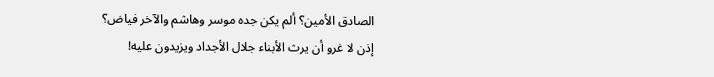الصادق الأمين؟ ألم يكن جده موسر وهاشم والآخر فياض؟ إذن لا غرو أن يرث الأبناء جلال الأجداد ويزيدون عليه!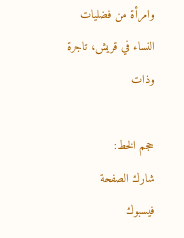وامرأة من فضليات النساء في قريش، تاجرة وذات

حجم الخط:
شارك الصفحة
فيسبوك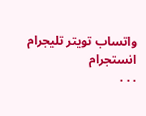واتساب تويتر تليجرام انستجرام
. . .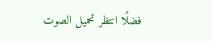فضلًا انتظر تحميل الصوت